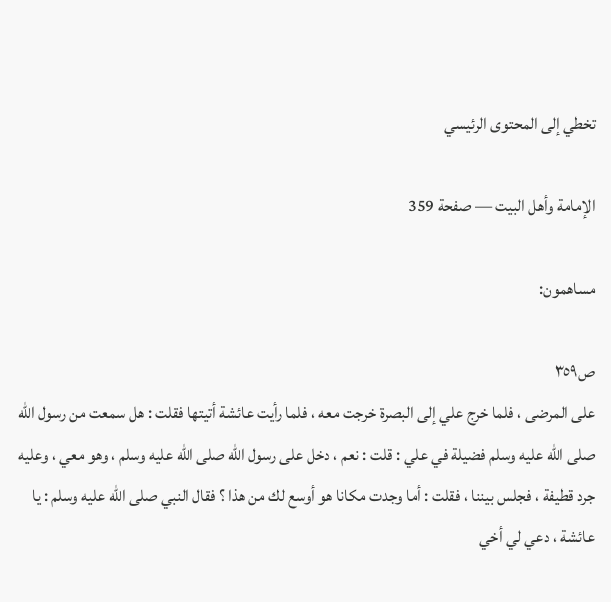تخطي إلى المحتوى الرئيسي

الإمامة وأهل البيت — صفحة 359

مساهمون:

ص٣٥٩
على المرضى ، فلما خرج علي إلى البصرة خرجت معه ، فلما رأيت عائشة أتيتها فقلت : هل سمعت من رسول الله صلى الله عليه وسلم فضيلة في علي : قلت : نعم ، دخل على رسول الله صلى الله عليه وسلم ، وهو معي ، وعليه جرد قطيفة ، فجلس بيننا ، فقلت : أما وجدت مكانا هو أوسع لك من هذا ؟ فقال النبي صلى الله عليه وسلم : يا عائشة ، دعي لي أخي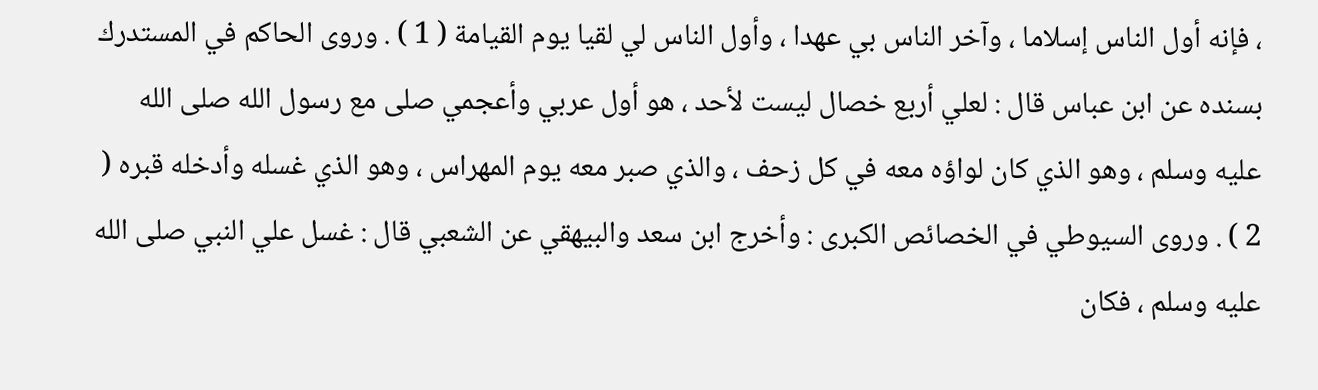، فإنه أول الناس إسلاما ، وآخر الناس بي عهدا ، وأول الناس لي لقيا يوم القيامة ( 1 ) . وروى الحاكم في المستدرك بسنده عن ابن عباس قال : لعلي أربع خصال ليست لأحد ، هو أول عربي وأعجمي صلى مع رسول الله صلى الله عليه وسلم ، وهو الذي كان لواؤه معه في كل زحف ، والذي صبر معه يوم المهراس ، وهو الذي غسله وأدخله قبره ( 2 ) . وروى السيوطي في الخصائص الكبرى : وأخرج ابن سعد والبيهقي عن الشعبي قال : غسل علي النبي صلى الله عليه وسلم ، فكان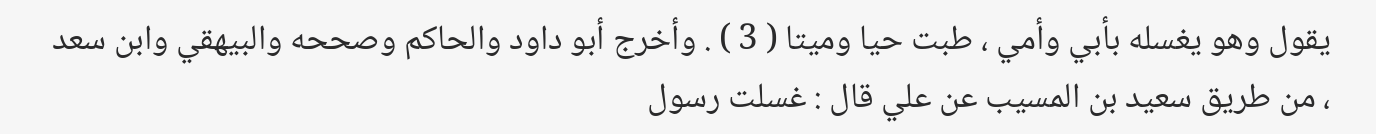يقول وهو يغسله بأبي وأمي ، طبت حيا وميتا ( 3 ) . وأخرج أبو داود والحاكم وصححه والبيهقي وابن سعد ، من طريق سعيد بن المسيب عن علي قال : غسلت رسول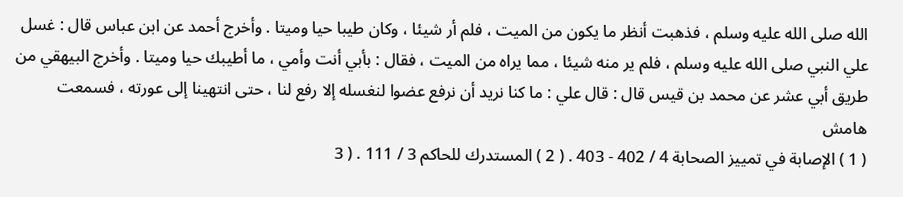الله صلى الله عليه وسلم ، فذهبت أنظر ما يكون من الميت ، فلم أر شيئا ، وكان طيبا حيا وميتا . وأخرج أحمد عن ابن عباس قال : غسل علي النبي صلى الله عليه وسلم ، فلم ير منه شيئا ، مما يراه من الميت ، فقال : بأبي أنت وأمي ، ما أطيبك حيا وميتا . وأخرج البيهقي من طريق أبي عشر عن محمد بن قيس قال : قال علي : ما كنا نريد أن نرفع عضوا لنغسله إلا رفع لنا ، حتى انتهينا إلى عورته ، فسمعت
هامش
( 1 ) الإصابة في تمييز الصحابة 4 / 402 - 403 . ( 2 ) المستدرك للحاكم 3 / 111 . ( 3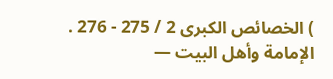) الخصائص الكبرى 2 / 275 - 276 .
الإمامة وأهل البيت —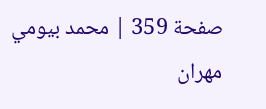صفحة 359 | محمد بيومي مهران